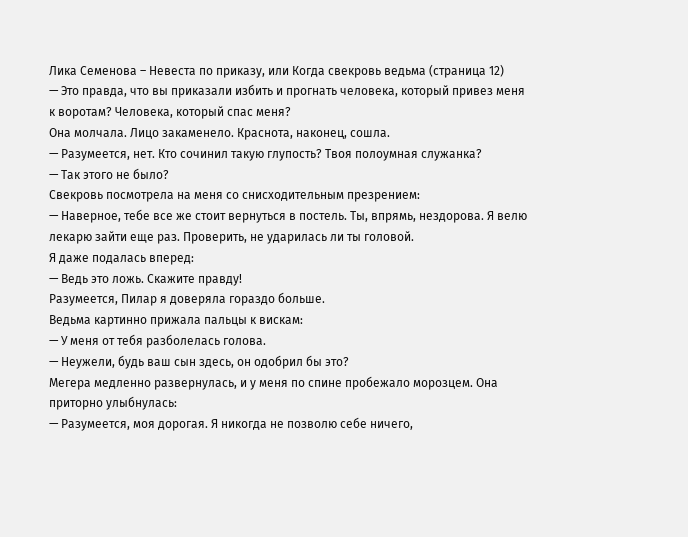Лика Семенова – Невеста по приказу, или Когда свекровь ведьма (страница 12)
— Это правда, что вы приказали избить и прогнать человека, который привез меня к воротам? Человека, который спас меня?
Она молчала. Лицо закаменело. Краснота, наконец, сошла.
— Разумеется, нет. Кто сочинил такую глупость? Твоя полоумная служанка?
— Так этого не было?
Свекровь посмотрела на меня со снисходительным презрением:
— Наверное, тебе все же стоит вернуться в постель. Ты, впрямь, нездорова. Я велю лекарю зайти еще раз. Проверить, не ударилась ли ты головой.
Я даже подалась вперед:
— Ведь это ложь. Скажите правду!
Разумеется, Пилар я доверяла гораздо больше.
Ведьма картинно прижала пальцы к вискам:
— У меня от тебя разболелась голова.
— Неужели, будь ваш сын здесь, он одобрил бы это?
Мегера медленно развернулась, и у меня по спине пробежало морозцем. Она приторно улыбнулась:
— Разумеется, моя дорогая. Я никогда не позволю себе ничего,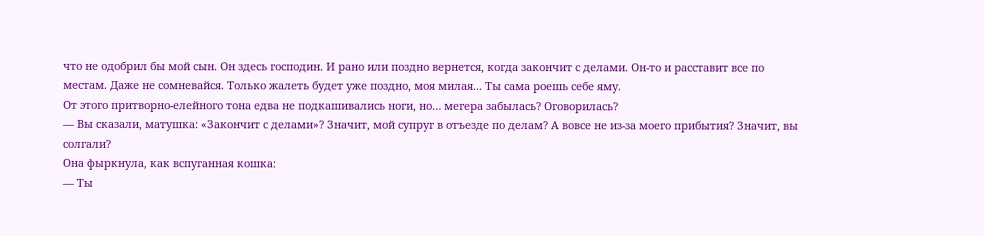что не одобрил бы мой сын. Он здесь господин. И рано или поздно вернется, когда закончит с делами. Он-то и расставит все по местам. Даже не сомневайся. Только жалеть будет уже поздно, моя милая... Ты сама роешь себе яму.
От этого притворно-елейного тона едва не подкашивались ноги, но… мегера забылась? Оговорилась?
— Вы сказали, матушка: «Закончит с делами»? Значит, мой супруг в отъезде по делам? А вовсе не из-за моего прибытия? Значит, вы солгали?
Она фыркнула, как вспуганная кошка:
— Ты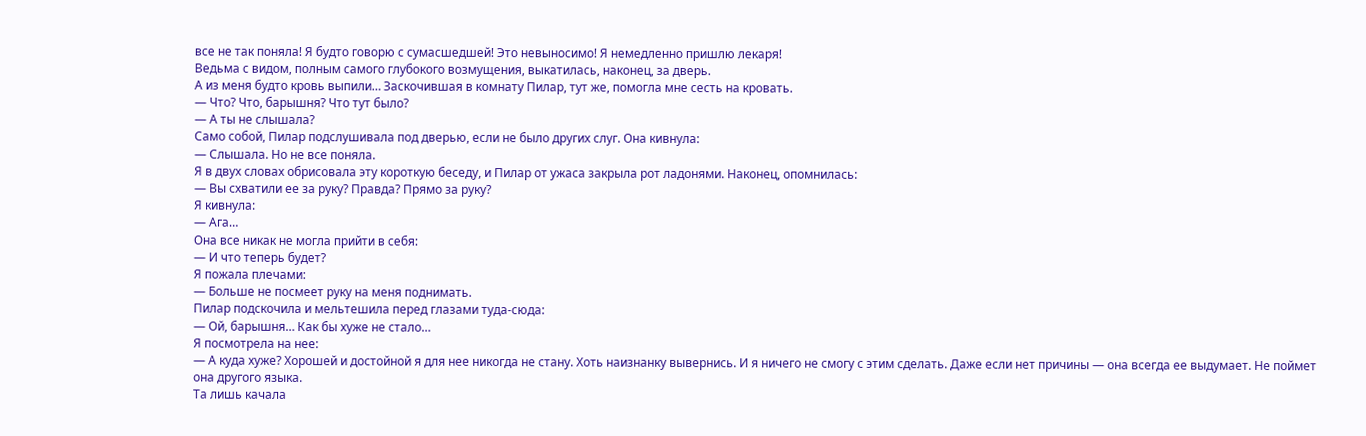все не так поняла! Я будто говорю с сумасшедшей! Это невыносимо! Я немедленно пришлю лекаря!
Ведьма с видом, полным самого глубокого возмущения, выкатилась, наконец, за дверь.
А из меня будто кровь выпили… Заскочившая в комнату Пилар, тут же, помогла мне сесть на кровать.
— Что? Что, барышня? Что тут было?
— А ты не слышала?
Само собой, Пилар подслушивала под дверью, если не было других слуг. Она кивнула:
— Слышала. Но не все поняла.
Я в двух словах обрисовала эту короткую беседу, и Пилар от ужаса закрыла рот ладонями. Наконец, опомнилась:
— Вы схватили ее за руку? Правда? Прямо за руку?
Я кивнула:
— Ага…
Она все никак не могла прийти в себя:
— И что теперь будет?
Я пожала плечами:
— Больше не посмеет руку на меня поднимать.
Пилар подскочила и мельтешила перед глазами туда-сюда:
— Ой, барышня… Как бы хуже не стало…
Я посмотрела на нее:
— А куда хуже? Хорошей и достойной я для нее никогда не стану. Хоть наизнанку вывернись. И я ничего не смогу с этим сделать. Даже если нет причины — она всегда ее выдумает. Не поймет она другого языка.
Та лишь качала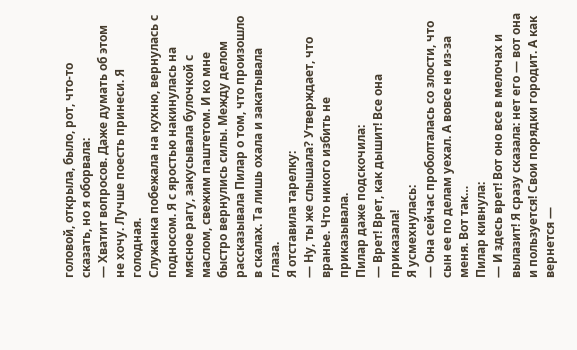головой, открыла, было, рот, что-то сказать, но я оборвала:
— Хватит вопросов. Даже думать об этом не хочу. Лучше поесть принеси. Я голодная.
Служанка побежала на кухню, вернулась с подносом. Я с яростью накинулась на мясное рагу, закусывала булочкой с маслом, свежим паштетом. И ко мне быстро вернулись силы. Между делом рассказывала Пилар о том, что произошло в скалах. Та лишь охала и закатывала глаза.
Я отставила тарелку:
— Ну, ты же слышала? Утверждает, что вранье. Что никого избить не приказывала.
Пилар даже подскочила:
— Врет! Врет, как дышит! Все она приказала!
Я усмехнулась:
— Она сейчас проболталась со злости, что сын ее по делам уехал. А вовсе не из-за меня. Вот так…
Пилар кивнула:
— И здесь врет! Вот оно все в мелочах и вылазит! Я сразу сказала: нет его — вот она и пользуется! Свои порядки городит. А как вернется —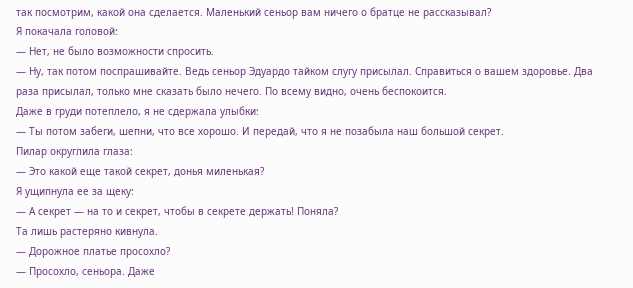так посмотрим, какой она сделается. Маленький сеньор вам ничего о братце не рассказывал?
Я покачала головой:
— Нет, не было возможности спросить.
— Ну, так потом поспрашивайте. Ведь сеньор Эдуардо тайком слугу присылал. Справиться о вашем здоровье. Два раза присылал, только мне сказать было нечего. По всему видно, очень беспокоится.
Даже в груди потеплело, я не сдержала улыбки:
— Ты потом забеги, шепни, что все хорошо. И передай, что я не позабыла наш большой секрет.
Пилар округлила глаза:
— Это какой еще такой секрет, донья миленькая?
Я ущипнула ее за щеку:
— А секрет — на то и секрет, чтобы в секрете держать! Поняла?
Та лишь растеряно кивнула.
— Дорожное платье просохло?
— Просохло, сеньора. Даже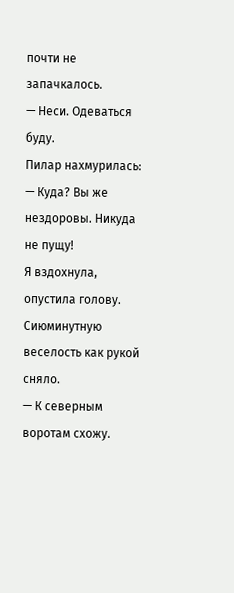почти не запачкалось.
— Неси. Одеваться буду.
Пилар нахмурилась:
— Куда? Вы же нездоровы. Никуда не пущу!
Я вздохнула, опустила голову. Сиюминутную веселость как рукой сняло.
— К северным воротам схожу.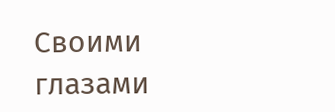Своими глазами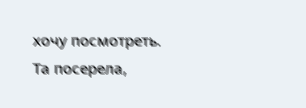хочу посмотреть.
Та посерела,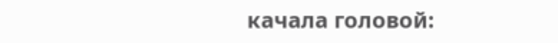качала головой: